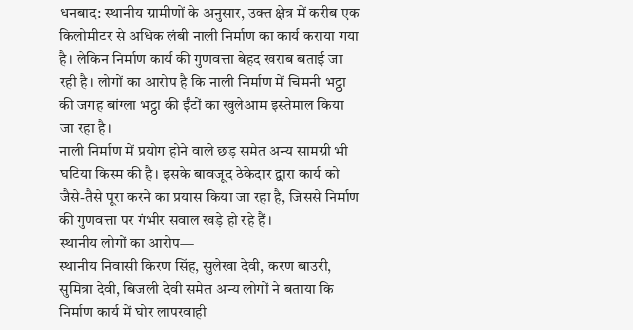धनबाद: स्थानीय ग्रामीणों के अनुसार, उक्त क्षेत्र में करीब एक किलोमीटर से अधिक लंबी नाली निर्माण का कार्य कराया गया है। लेकिन निर्माण कार्य की गुणवत्ता बेहद खराब बताई जा रही है। लोगों का आरोप है कि नाली निर्माण में चिमनी भट्ठा की जगह बांग्ला भट्ठा की ईंटों का खुलेआम इस्तेमाल किया जा रहा है।
नाली निर्माण में प्रयोग होने वाले छड़ समेत अन्य सामग्री भी घटिया किस्म की है। इसके बावजूद ठेकेदार द्वारा कार्य को जैसे-तैसे पूरा करने का प्रयास किया जा रहा है, जिससे निर्माण की गुणवत्ता पर गंभीर सवाल खड़े हो रहे हैं।
स्थानीय लोगों का आरोप—
स्थानीय निवासी किरण सिंह, सुलेखा देवी, करण बाउरी, सुमित्रा देवी, बिजली देवी समेत अन्य लोगों ने बताया कि निर्माण कार्य में घोर लापरवाही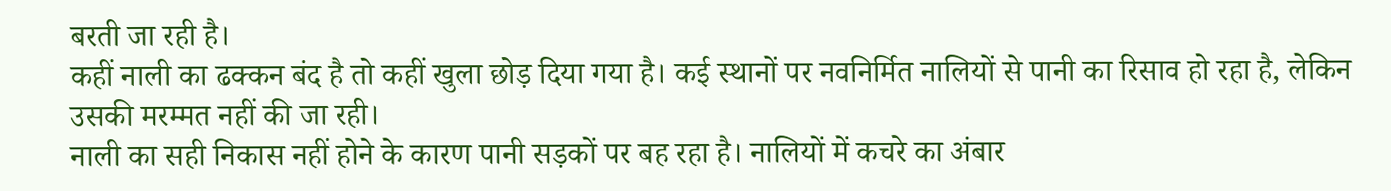बरती जा रही है।
कहीं नाली का ढक्कन बंद है तो कहीं खुला छोड़ दिया गया है। कई स्थानों पर नवनिर्मित नालियों से पानी का रिसाव हो रहा है, लेकिन उसकी मरम्मत नहीं की जा रही।
नाली का सही निकास नहीं होने के कारण पानी सड़कों पर बह रहा है। नालियों में कचरे का अंबार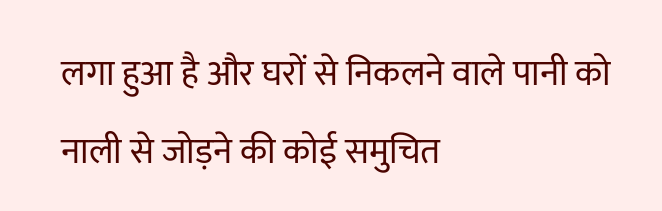लगा हुआ है और घरों से निकलने वाले पानी को नाली से जोड़ने की कोई समुचित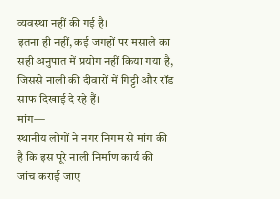व्यवस्था नहीं की गई है।
इतना ही नहीं, कई जगहों पर मसाले का सही अनुपात में प्रयोग नहीं किया गया है, जिससे नाली की दीवारों में गिट्टी और रॉड साफ दिखाई दे रहे हैं।
मांग—
स्थानीय लोगों ने नगर निगम से मांग की है कि इस पूरे नाली निर्माण कार्य की जांच कराई जाए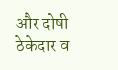और दोषी ठेकेदार व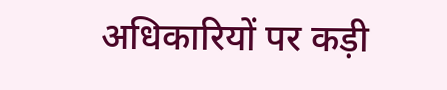अधिकारियों पर कड़ी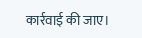कार्रवाई की जाए।